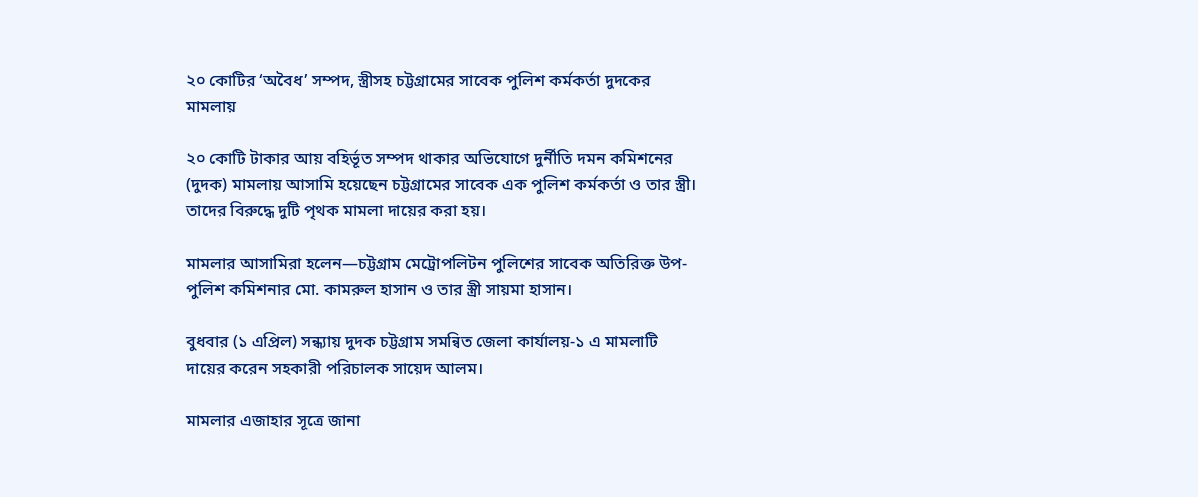২০ কোটির ‘অবৈধ’ সম্পদ, স্ত্রীসহ চট্টগ্রামের সাবেক পুলিশ কর্মকর্তা দুদকের মামলায়

২০ কোটি টাকার আয় বহির্ভূত সম্পদ থাকার অভিযোগে দুর্নীতি দমন কমিশনের (দুদক) মামলায় আসামি হয়েছেন চট্টগ্রামের সাবেক এক পুলিশ কর্মকর্তা ও তার স্ত্রী। তাদের বিরুদ্ধে দুটি পৃথক মামলা দায়ের করা হয়।

মামলার আসামিরা হলেন—চট্টগ্রাম মেট্রোপলিটন পুলিশের সাবেক অতিরিক্ত উপ-পুলিশ কমিশনার মো. কামরুল হাসান ও তার স্ত্রী সায়মা হাসান।

বুধবার (১ এপ্রিল) সন্ধ্যায় দুদক চট্টগ্রাম সমন্বিত জেলা কার্যালয়-১ এ মামলাটি দায়ের করেন সহকারী পরিচালক সায়েদ আলম।

মামলার এজাহার সূত্রে জানা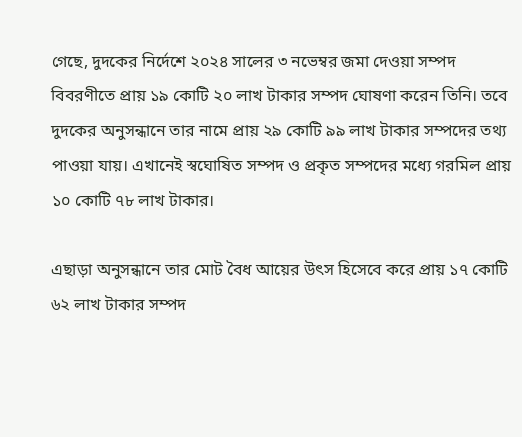গেছে, দুদকের নির্দেশে ২০২৪ সালের ৩ নভেম্বর জমা দেওয়া সম্পদ বিবরণীতে প্রায় ১৯ কোটি ২০ লাখ টাকার সম্পদ ঘোষণা করেন তিনি। তবে দুদকের অনুসন্ধানে তার নামে প্রায় ২৯ কোটি ৯৯ লাখ টাকার সম্পদের তথ্য পাওয়া যায়। এখানেই স্বঘোষিত সম্পদ ও প্রকৃত সম্পদের মধ্যে গরমিল প্রায় ১০ কোটি ৭৮ লাখ টাকার।

এছাড়া অনুসন্ধানে তার মোট বৈধ আয়ের উৎস হিসেবে করে প্রায় ১৭ কোটি ৬২ লাখ টাকার সম্পদ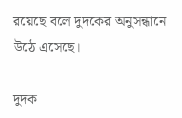রয়েছে বলে দুদকের অনুসন্ধানে উঠে এসেছে।

দুদক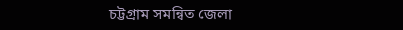চট্টগ্রাম সমন্বিত জেলা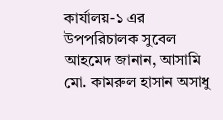কার্যালয়-১ এর উপপরিচালক সুবেল আহমেদ জানান, আসামি মো. কামরুল হাসান অসাধু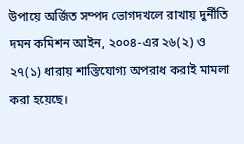উপায়ে অর্জিত সম্পদ ভোগদখলে রাখায় দুর্নীতি দমন কমিশন আইন, ২০০৪-এর ২৬(২) ও ২৭(১) ধারায় শাস্তিযোগ্য অপরাধ করাই মামলা করা হয়েছে।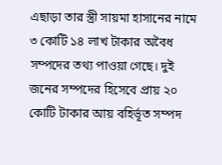এছাড়া তার স্ত্রী সায়মা হাসানের নামে ৩ কোটি ১৪ লাখ টাকার অবৈধ সম্পদের তথ্য পাওয়া গেছে। দুই জনের সম্পদের হিসেবে প্রায় ২০ কোটি টাকার আয় বহির্ভূত সম্পদ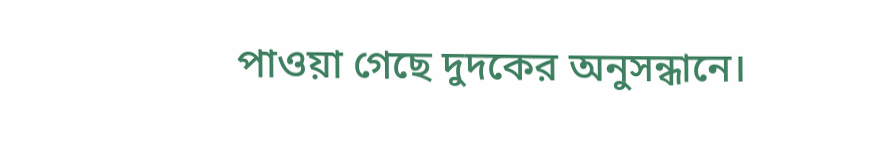পাওয়া গেছে দুদকের অনুসন্ধানে।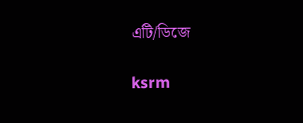এটি/ডিজে

ksrm